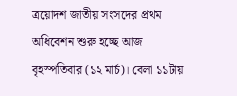ত্রয়োদশ জাতীয় সংসদের প্রথম অধিবেশন শুরু হচ্ছে আজ বৃহস্পতিবার (১২ মার্চ)। বেলা ১১টায়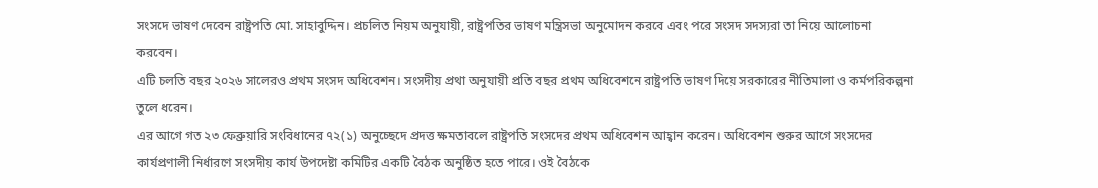সংসদে ভাষণ দেবেন রাষ্ট্রপতি মো. সাহাবুদ্দিন। প্রচলিত নিয়ম অনুযায়ী, রাষ্ট্রপতির ভাষণ মন্ত্রিসভা অনুমোদন করবে এবং পরে সংসদ সদস্যরা তা নিয়ে আলোচনা করবেন।
এটি চলতি বছর ২০২৬ সালেরও প্রথম সংসদ অধিবেশন। সংসদীয় প্রথা অনুযায়ী প্রতি বছর প্রথম অধিবেশনে রাষ্ট্রপতি ভাষণ দিয়ে সরকারের নীতিমালা ও কর্মপরিকল্পনা তুলে ধরেন।
এর আগে গত ২৩ ফেব্রুয়ারি সংবিধানের ৭২(১) অনুচ্ছেদে প্রদত্ত ক্ষমতাবলে রাষ্ট্রপতি সংসদের প্রথম অধিবেশন আহ্বান করেন। অধিবেশন শুরুর আগে সংসদের কার্যপ্রণালী নির্ধারণে সংসদীয় কার্য উপদেষ্টা কমিটির একটি বৈঠক অনুষ্ঠিত হতে পারে। ওই বৈঠকে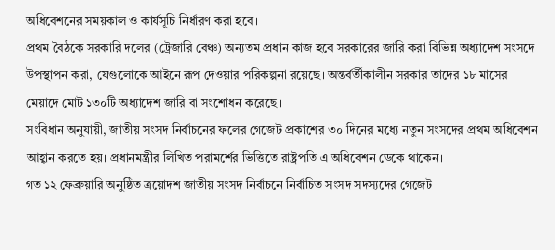অধিবেশনের সময়কাল ও কার্যসূচি নির্ধারণ করা হবে।
প্রথম বৈঠকে সরকারি দলের (ট্রেজারি বেঞ্চ) অন্যতম প্রধান কাজ হবে সরকারের জারি করা বিভিন্ন অধ্যাদেশ সংসদে উপস্থাপন করা, যেগুলোকে আইনে রূপ দেওয়ার পরিকল্পনা রয়েছে। অন্তর্বর্তীকালীন সরকার তাদের ১৮ মাসের মেয়াদে মোট ১৩০টি অধ্যাদেশ জারি বা সংশোধন করেছে।
সংবিধান অনুযায়ী, জাতীয় সংসদ নির্বাচনের ফলের গেজেট প্রকাশের ৩০ দিনের মধ্যে নতুন সংসদের প্রথম অধিবেশন আহ্বান করতে হয়। প্রধানমন্ত্রীর লিখিত পরামর্শের ভিত্তিতে রাষ্ট্রপতি এ অধিবেশন ডেকে থাকেন।
গত ১২ ফেব্রুয়ারি অনুষ্ঠিত ত্রয়োদশ জাতীয় সংসদ নির্বাচনে নির্বাচিত সংসদ সদস্যদের গেজেট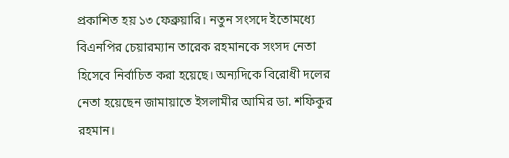প্রকাশিত হয় ১৩ ফেব্রুয়ারি। নতুন সংসদে ইতোমধ্যে বিএনপির চেয়ারম্যান তারেক রহমানকে সংসদ নেতা হিসেবে নির্বাচিত করা হয়েছে। অন্যদিকে বিরোধী দলের নেতা হয়েছেন জামায়াতে ইসলামীর আমির ডা. শফিকুর রহমান।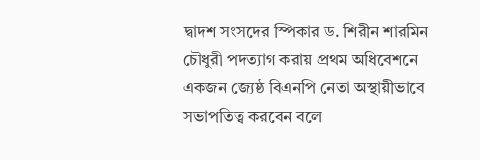দ্বাদশ সংসদের স্পিকার ড. শিরীন শারমিন চৌধুরী পদত্যাগ করায় প্রথম অধিবেশনে একজন জ্যেষ্ঠ বিএনপি নেতা অস্থায়ীভাবে সভাপতিত্ব করবেন বলে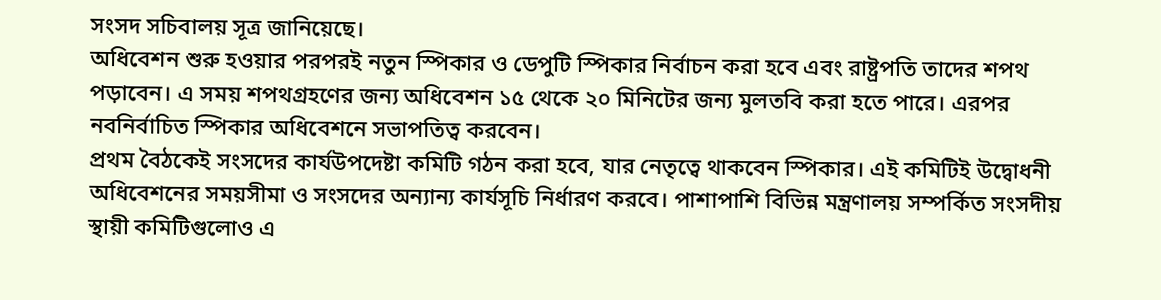সংসদ সচিবালয় সূত্র জানিয়েছে।
অধিবেশন শুরু হওয়ার পরপরই নতুন স্পিকার ও ডেপুটি স্পিকার নির্বাচন করা হবে এবং রাষ্ট্রপতি তাদের শপথ পড়াবেন। এ সময় শপথগ্রহণের জন্য অধিবেশন ১৫ থেকে ২০ মিনিটের জন্য মুলতবি করা হতে পারে। এরপর নবনির্বাচিত স্পিকার অধিবেশনে সভাপতিত্ব করবেন।
প্রথম বৈঠকেই সংসদের কার্যউপদেষ্টা কমিটি গঠন করা হবে, যার নেতৃত্বে থাকবেন স্পিকার। এই কমিটিই উদ্বোধনী অধিবেশনের সময়সীমা ও সংসদের অন্যান্য কার্যসূচি নির্ধারণ করবে। পাশাপাশি বিভিন্ন মন্ত্রণালয় সম্পর্কিত সংসদীয় স্থায়ী কমিটিগুলোও এ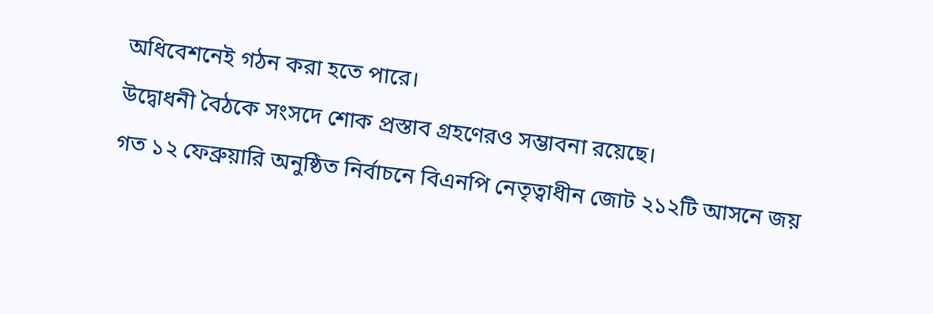অধিবেশনেই গঠন করা হতে পারে।
উদ্বোধনী বৈঠকে সংসদে শোক প্রস্তাব গ্রহণেরও সম্ভাবনা রয়েছে।
গত ১২ ফেব্রুয়ারি অনুষ্ঠিত নির্বাচনে বিএনপি নেতৃত্বাধীন জোট ২১২টি আসনে জয়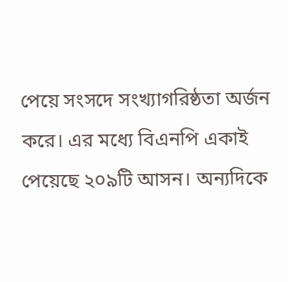পেয়ে সংসদে সংখ্যাগরিষ্ঠতা অর্জন করে। এর মধ্যে বিএনপি একাই পেয়েছে ২০৯টি আসন। অন্যদিকে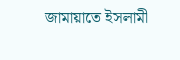জামায়াতে ইসলামী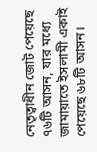নেতৃত্বাধীন জোট পেয়েছে ৭৬টি আসন, যার মধ্যে জামায়াতে ইসলামী একাই পেয়েছে ৬৮টি আসন।